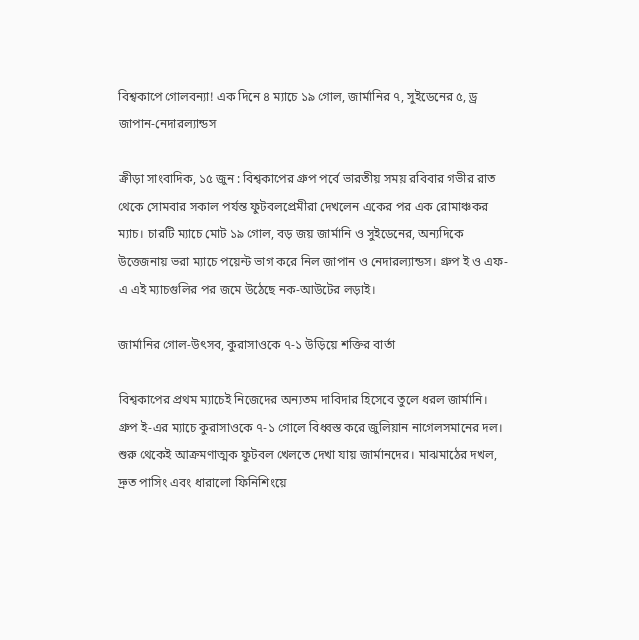বিশ্বকাপে গোলবন্যা! এক দিনে ৪ ম্যাচে ১৯ গোল, জার্মানির ৭, সুইডেনের ৫, ড্র জাপান-নেদারল্যান্ডস

ক্রীড়া সাংবাদিক, ১৫ জুন : বিশ্বকাপের গ্রুপ পর্বে ভারতীয় সময় রবিবার গভীর রাত থেকে সোমবার সকাল পর্যন্ত ফুটবলপ্রেমীরা দেখলেন একের পর এক রোমাঞ্চকর ম্যাচ। চারটি ম্যাচে মোট ১৯ গোল, বড় জয় জার্মানি ও সুইডেনের, অন্যদিকে উত্তেজনায় ভরা ম্যাচে পয়েন্ট ভাগ করে নিল জাপান ও নেদারল্যান্ডস। গ্রুপ ই ও এফ-এ এই ম্যাচগুলির পর জমে উঠেছে নক-আউটের লড়াই।

জার্মানির গোল-উৎসব, কুরাসাওকে ৭-১ উড়িয়ে শক্তির বার্তা

বিশ্বকাপের প্রথম ম্যাচেই নিজেদের অন্যতম দাবিদার হিসেবে তুলে ধরল জার্মানি। গ্রুপ ই-এর ম্যাচে কুরাসাওকে ৭-১ গোলে বিধ্বস্ত করে জুলিয়ান নাগেলসমানের দল। শুরু থেকেই আক্রমণাত্মক ফুটবল খেলতে দেখা যায় জার্মানদের। মাঝমাঠের দখল, দ্রুত পাসিং এবং ধারালো ফিনিশিংয়ে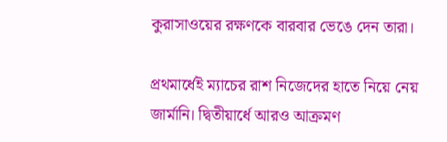কুরাসাওয়ের রক্ষণকে বারবার ভেঙে দেন তারা।

প্রথমার্ধেই ম্যাচের রাশ নিজেদের হাতে নিয়ে নেয় জার্মানি। দ্বিতীয়ার্ধে আরও আক্রমণ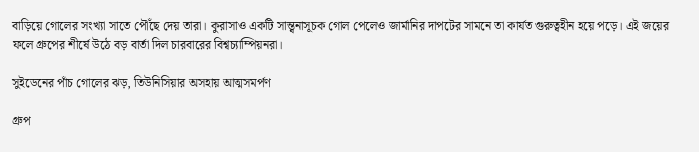বাড়িয়ে গোলের সংখ্যা সাতে পৌঁছে দেয় তারা। কুরাসাও একটি সান্ত্বনাসূচক গোল পেলেও জার্মানির দাপটের সামনে তা কার্যত গুরুত্বহীন হয়ে পড়ে। এই জয়ের ফলে গ্রুপের শীর্ষে উঠে বড় বার্তা দিল চারবারের বিশ্বচ্যাম্পিয়নরা।

সুইডেনের পাঁচ গোলের ঝড়, তিউনিসিয়ার অসহায় আত্মসমর্পণ

গ্রুপ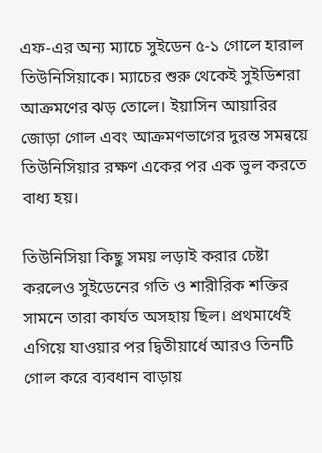এফ-এর অন্য ম্যাচে সুইডেন ৫-১ গোলে হারাল তিউনিসিয়াকে। ম্যাচের শুরু থেকেই সুইডিশরা আক্রমণের ঝড় তোলে। ইয়াসিন আয়ারির জোড়া গোল এবং আক্রমণভাগের দুরন্ত সমন্বয়ে তিউনিসিয়ার রক্ষণ একের পর এক ভুল করতে বাধ্য হয়।

তিউনিসিয়া কিছু সময় লড়াই করার চেষ্টা করলেও সুইডেনের গতি ও শারীরিক শক্তির সামনে তারা কার্যত অসহায় ছিল। প্রথমার্ধেই এগিয়ে যাওয়ার পর দ্বিতীয়ার্ধে আরও তিনটি গোল করে ব্যবধান বাড়ায়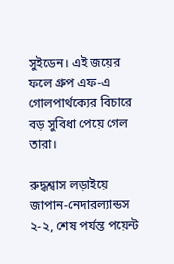সুইডেন। এই জয়ের ফলে গ্রুপ এফ-এ গোলপার্থক্যের বিচারে বড় সুবিধা পেয়ে গেল তারা।

রুদ্ধশ্বাস লড়াইয়ে জাপান-নেদারল্যান্ডস ২-২, শেষ পর্যন্ত পয়েন্ট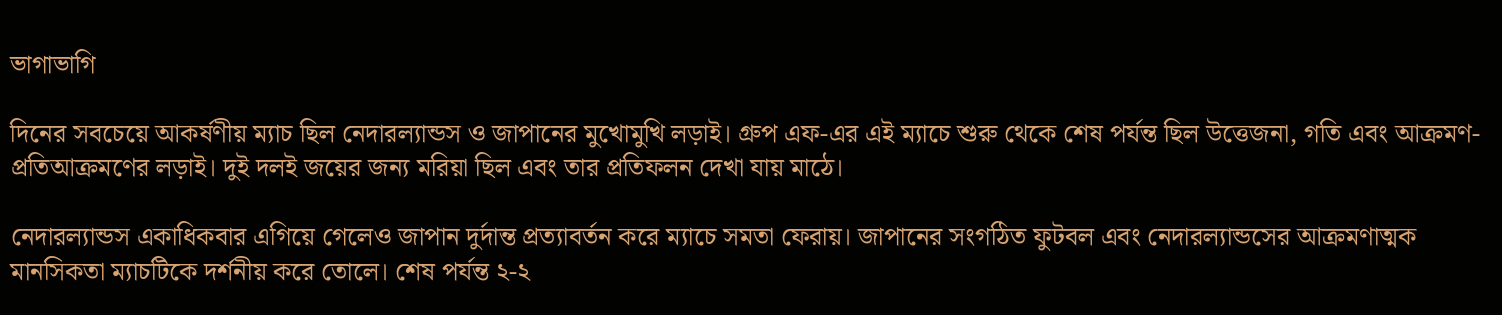ভাগাভাগি

দিনের সবচেয়ে আকর্ষণীয় ম্যাচ ছিল নেদারল্যান্ডস ও জাপানের মুখোমুখি লড়াই। গ্রুপ এফ-এর এই ম্যাচে শুরু থেকে শেষ পর্যন্ত ছিল উত্তেজনা, গতি এবং আক্রমণ-প্রতিআক্রমণের লড়াই। দুই দলই জয়ের জন্য মরিয়া ছিল এবং তার প্রতিফলন দেখা যায় মাঠে।

নেদারল্যান্ডস একাধিকবার এগিয়ে গেলেও জাপান দুর্দান্ত প্রত্যাবর্তন করে ম্যাচে সমতা ফেরায়। জাপানের সংগঠিত ফুটবল এবং নেদারল্যান্ডসের আক্রমণাত্মক মানসিকতা ম্যাচটিকে দর্শনীয় করে তোলে। শেষ পর্যন্ত ২-২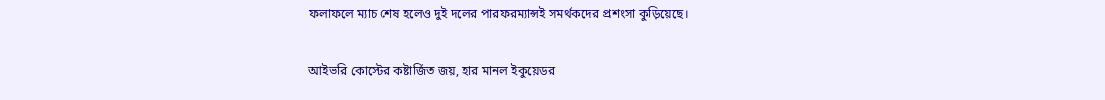ফলাফলে ম্যাচ শেষ হলেও দুই দলের পারফরম্যান্সই সমর্থকদের প্রশংসা কুড়িয়েছে।

আইভরি কোস্টের কষ্টার্জিত জয়, হার মানল ইকুয়েডর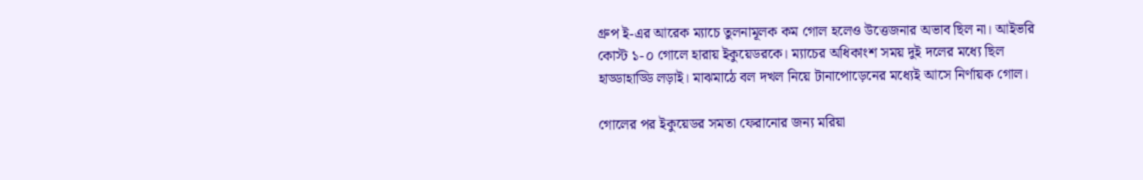গ্রুপ ই-এর আরেক ম্যাচে তুলনামূলক কম গোল হলেও উত্তেজনার অভাব ছিল না। আইভরি কোস্ট ১-০ গোলে হারায় ইকুয়েডরকে। ম্যাচের অধিকাংশ সময় দুই দলের মধ্যে ছিল হাড্ডাহাড্ডি লড়াই। মাঝমাঠে বল দখল নিয়ে টানাপোড়েনের মধ্যেই আসে নির্ণায়ক গোল।

গোলের পর ইকুয়েডর সমতা ফেরানোর জন্য মরিয়া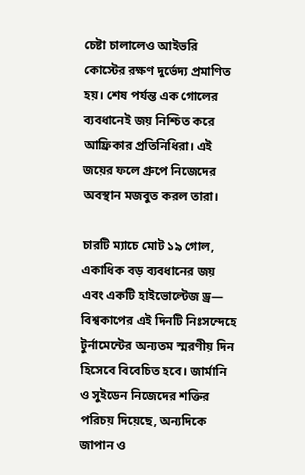চেষ্টা চালালেও আইভরি কোস্টের রক্ষণ দুর্ভেদ্য প্রমাণিত হয়। শেষ পর্যন্ত এক গোলের ব্যবধানেই জয় নিশ্চিত করে আফ্রিকার প্রতিনিধিরা। এই জয়ের ফলে গ্রুপে নিজেদের অবস্থান মজবুত করল তারা।

চারটি ম্যাচে মোট ১৯ গোল, একাধিক বড় ব্যবধানের জয় এবং একটি হাইভোল্টেজ ড্র— বিশ্বকাপের এই দিনটি নিঃসন্দেহে টুর্নামেন্টের অন্যতম স্মরণীয় দিন হিসেবে বিবেচিত হবে। জার্মানি ও সুইডেন নিজেদের শক্তির পরিচয় দিয়েছে, অন্যদিকে জাপান ও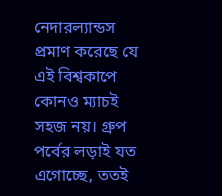নেদারল্যান্ডস প্রমাণ করেছে যে এই বিশ্বকাপে কোনও ম্যাচই সহজ নয়। গ্রুপ পর্বের লড়াই যত এগোচ্ছে, ততই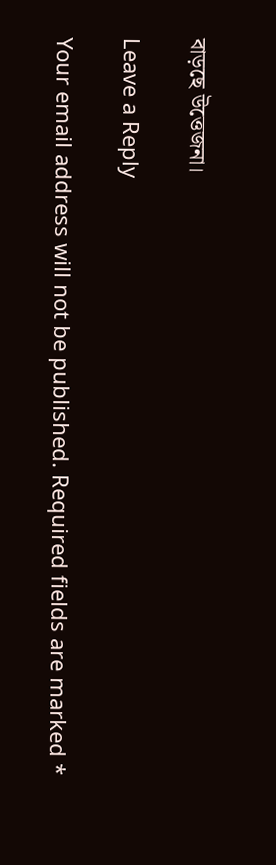বাড়ছে উত্তেজনা।

Leave a Reply

Your email address will not be published. Required fields are marked *